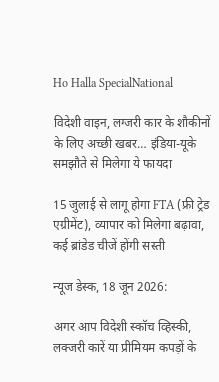Ho Halla SpecialNational

विदेशी वाइन, लग्जरी कार के शौकीनों के लिए अच्छी खबर… इंडिया-यूके समझौते से मिलेगा ये फायदा

15 जुलाई से लागू होगा FTA (फ्री ट्रेड एग्रीमेंट), व्यापार को मिलेगा बढ़ावा, कई ब्रांडेड चीजें होंगी सस्ती

न्यूज डेस्क, 18 जून 2026:

अगर आप विदेशी स्कॉच व्हिस्की, लक्जरी कारें या प्रीमियम कपड़ों के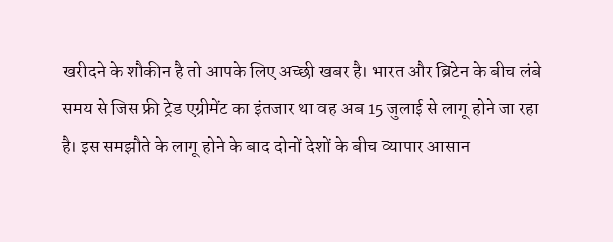खरीदने के शौकीन है तो आपके लिए अच्छी खबर है। भारत और ब्रिटेन के बीच लंबे समय से जिस फ्री ट्रेड एग्रीमेंट का इंतजार था वह अब 15 जुलाई से लागू होने जा रहा है। इस समझौते के लागू होने के बाद दोनों देशों के बीच व्यापार आसान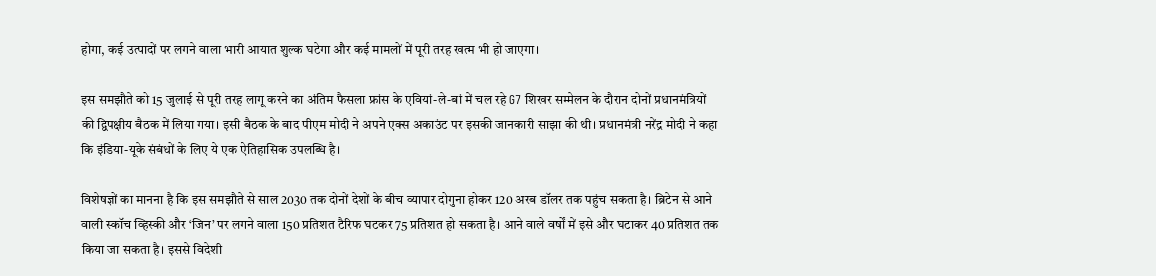होगा, कई उत्पादों पर लगने वाला भारी आयात शुल्क घटेगा और कई मामलों में पूरी तरह खत्म भी हो जाएगा।

इस समझौते को 15 जुलाई से पूरी तरह लागू करने का अंतिम फैसला फ्रांस के एवियां-ले-बां में चल रहे G7 शिखर सम्मेलन के दौरान दोनों प्रधानमंत्रियों की द्विपक्षीय बैठक में लिया गया। इसी बैठक के बाद पीएम मोदी ने अपने एक्स अकाउंट पर इसकी जानकारी साझा की थी। प्रधानमंत्री नरेंद्र मोदी ने कहा कि इंडिया-यूके संबंधों के लिए ये एक ऐतिहासिक उपलब्धि है।

विशेषज्ञों का मानना है कि इस समझौते से साल 2030 तक दोनों देशों के बीच व्यापार दोगुना होकर 120 अरब डॉलर तक पहुंच सकता है। ब्रिटेन से आने वाली स्कॉच व्हिस्की और ‘जिन’ पर लगने वाला 150 प्रतिशत टैरिफ घटकर 75 प्रतिशत हो सकता है। आने वाले वर्षों में इसे और घटाकर 40 प्रतिशत तक किया जा सकता है। इससे विदेशी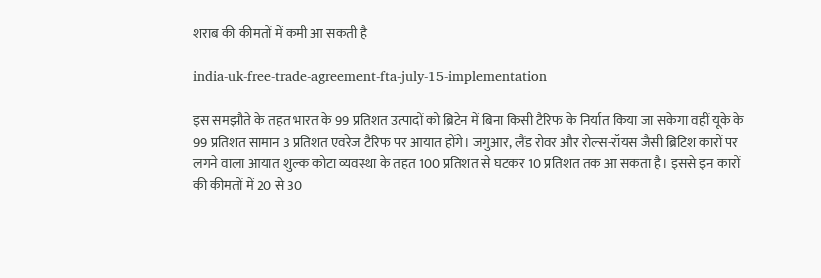शराब की कीमतों में कमी आ सकती है

india-uk-free-trade-agreement-fta-july-15-implementation

इस समझौते के तहत भारत के 99 प्रतिशत उत्पादों को ब्रिटेन में बिना किसी टैरिफ के निर्यात किया जा सकेगा वहीं यूके के 99 प्रतिशत सामान 3 प्रतिशत एवरेज टैरिफ पर आयात होंगे। जगुआर, लैंड रोवर और रोल्स-रॉयस जैसी ब्रिटिश कारों पर लगने वाला आयात शुल्क कोटा व्यवस्था के तहत 100 प्रतिशत से घटकर 10 प्रतिशत तक आ सकता है। इससे इन कारों की कीमतों में 20 से 30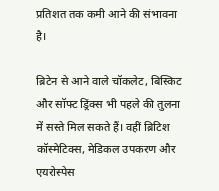प्रतिशत तक कमी आने की संभावना है।

ब्रिटेन से आने वाले चॉकलेट, बिस्किट और सॉफ्ट ड्रिंक्स भी पहले की तुलना में सस्ते मिल सकते हैं। वहीं ब्रिटिश कॉस्मेटिक्स, मेडिकल उपकरण और एयरोस्पेस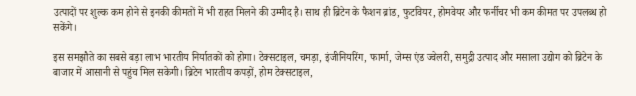उत्पादों पर शुल्क कम होने से इनकी कीमतों में भी राहत मिलने की उम्मीद है। साथ ही ब्रिटेन के फैशन ब्रांड, फुटवियर, होमवेयर और फर्नीचर भी कम कीमत पर उपलब्ध हो सकेंगे।

इस समझौते का सबसे बड़ा लाभ भारतीय निर्यातकों को होगा। टेक्सटाइल, चमड़ा, इंजीनियरिंग, फार्मा, जेम्स एंड ज्वेलरी, समुद्री उत्पाद और मसाला उद्योग को ब्रिटेन के बाजार में आसानी से पहुंच मिल सकेगी। ब्रिटेन भारतीय कपड़ों, होम टेक्सटाइल,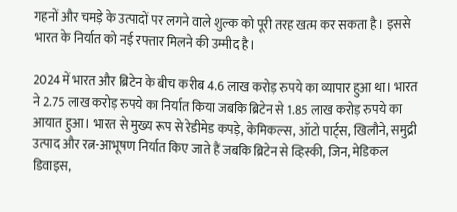गहनों और चमड़े के उत्पादों पर लगने वाले शुल्क को पूरी तरह खत्म कर सकता है। इससे भारत के निर्यात को नई रफ्तार मिलने की उम्मीद है।

2024 में भारत और ब्रिटेन के बीच करीब 4.6 लाख करोड़ रुपये का व्यापार हुआ था। भारत ने 2.75 लाख करोड़ रुपये का निर्यात किया जबकि ब्रिटेन से 1.85 लाख करोड़ रुपये का आयात हुआ। भारत से मुख्य रूप से रेडीमेड कपड़े, केमिकल्स, ऑटो पार्ट्स, खिलौने, समुद्री उत्पाद और रत्न-आभूषण निर्यात किए जाते हैं जबकि ब्रिटेन से व्हिस्की, जिन, मेडिकल डिवाइस,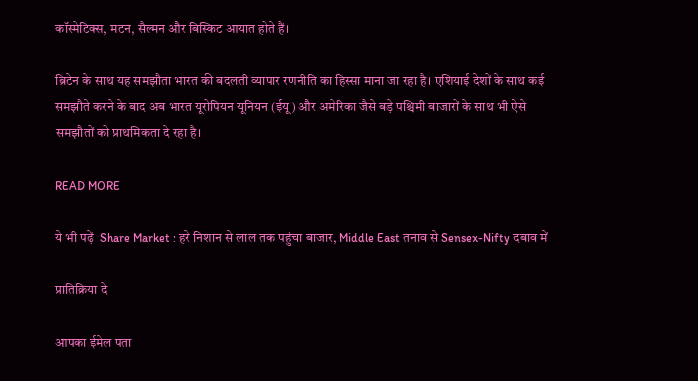कॉस्मेटिक्स, मटन, सैल्मन और बिस्किट आयात होते हैं।

ब्रिटेन के साथ यह समझौता भारत की बदलती व्यापार रणनीति का हिस्सा माना जा रहा है। एशियाई देशों के साथ कई समझौते करने के बाद अब भारत यूरोपियन यूनियन (ईयू) और अमेरिका जैसे बड़े पश्चिमी बाजारों के साथ भी ऐसे समझौतों को प्राथमिकता दे रहा है।

READ MORE

ये भी पढ़ें  Share Market : हरे निशान से लाल तक पहुंचा बाजार, Middle East तनाव से Sensex-Nifty दबाव में

प्रातिक्रिया दे

आपका ईमेल पता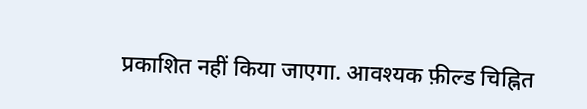प्रकाशित नहीं किया जाएगा. आवश्यक फ़ील्ड चिह्नित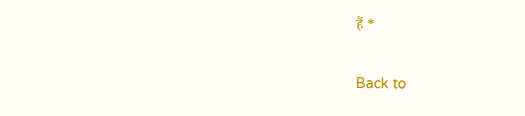हैं *

Back to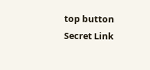top button
Secret Link